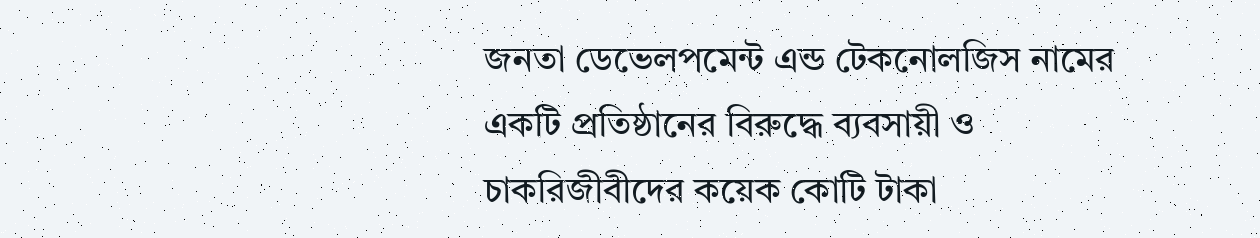জনতা ডেভেলপমেন্ট এন্ড টেকনোলজিস নামের একটি প্রতিষ্ঠানের বিরুদ্ধে ব্যবসায়ী ও চাকরিজীবীদের কয়েক কোটি টাকা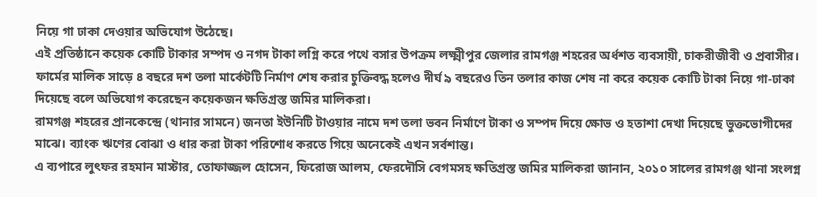নিয়ে গা ঢাকা দেওয়ার অভিযোগ উঠেছে।
এই প্রতিষ্ঠানে কয়েক কোটি টাকার সম্পদ ও নগদ টাকা লগ্নি করে পথে বসার উপক্রম লক্ষ্মীপুর জেলার রামগঞ্জ শহরের অর্ধশত ব্যবসায়ী, চাকরীজীবী ও প্রবাসীর।
ফার্মের মালিক সাড়ে ৪ বছরে দশ তলা মার্কেটটি নির্মাণ শেষ করার চুক্তিবদ্ধ হলেও দীর্ঘ ৯ বছরেও তিন তলার কাজ শেষ না করে কয়েক কোটি টাকা নিয়ে গা-ঢাকা দিয়েছে বলে অভিযোগ করেছেন কয়েকজন ক্ষতিগ্রস্ত জমির মালিকরা।
রামগঞ্জ শহরের প্রানকেন্দ্রে (থানার সামনে) জনতা ইউনিটি টাওয়ার নামে দশ তলা ভবন নির্মাণে টাকা ও সম্পদ দিয়ে ক্ষোভ ও হতাশা দেখা দিয়েছে ভুক্তভোগীদের মাঝে। ব্যাংক ঋণের বোঝা ও ধার করা টাকা পরিশোধ করতে গিয়ে অনেকেই এখন সর্বশান্ত।
এ ব্যপারে লুৎফর রহমান মাস্টার, তোফাজ্জল হোসেন, ফিরোজ আলম, ফেরদৌসি বেগমসহ ক্ষতিগ্রস্ত জমির মালিকরা জানান, ২০১০ সালের রামগঞ্জ থানা সংলগ্ন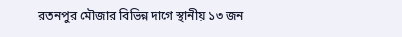রতনপুর মৌজার বিভিন্ন দাগে স্থানীয় ১৩ জন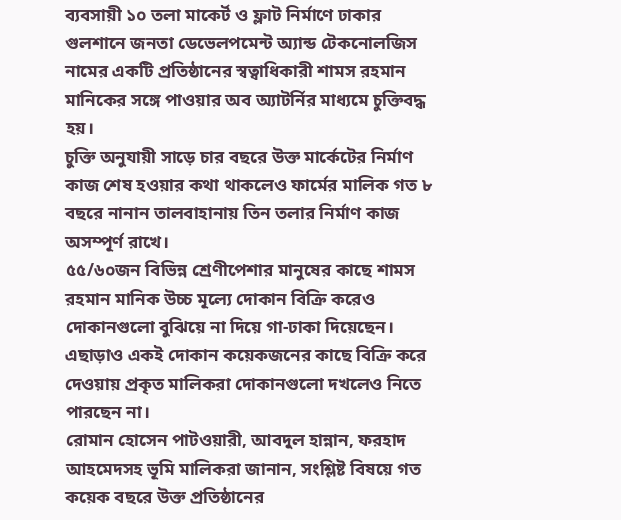ব্যবসায়ী ১০ তলা মাকের্ট ও ফ্লাট নির্মাণে ঢাকার গুলশানে জনতা ডেভেলপমেন্ট অ্যান্ড টেকনোলজিস নামের একটি প্রতিষ্ঠানের স্বত্বাধিকারী শামস রহমান মানিকের সঙ্গে পাওয়ার অব অ্যাটর্নির মাধ্যমে চুক্তিবদ্ধ হয়।
চুক্তি অনুযায়ী সাড়ে চার বছরে উক্ত মার্কেটের নির্মাণ কাজ শেষ হওয়ার কথা থাকলেও ফার্মের মালিক গত ৮ বছরে নানান তালবাহানায় তিন তলার নির্মাণ কাজ অসম্পূর্ণ রাখে।
৫৫/৬০জন বিভিন্ন শ্রেণীপেশার মানুষের কাছে শামস রহমান মানিক উচ্চ মূল্যে দোকান বিক্রি করেও দোকানগুলো বুঝিয়ে না দিয়ে গা-ঢাকা দিয়েছেন। এছাড়াও একই দোকান কয়েকজনের কাছে বিক্রি করে দেওয়ায় প্রকৃত মালিকরা দোকানগুলো দখলেও নিতে পারছেন না।
রোমান হোসেন পাটওয়ারী, আবদুল হান্নান, ফরহাদ আহমেদসহ ভূমি মালিকরা জানান, সংশ্লিষ্ট বিষয়ে গত কয়েক বছরে উক্ত প্রতিষ্ঠানের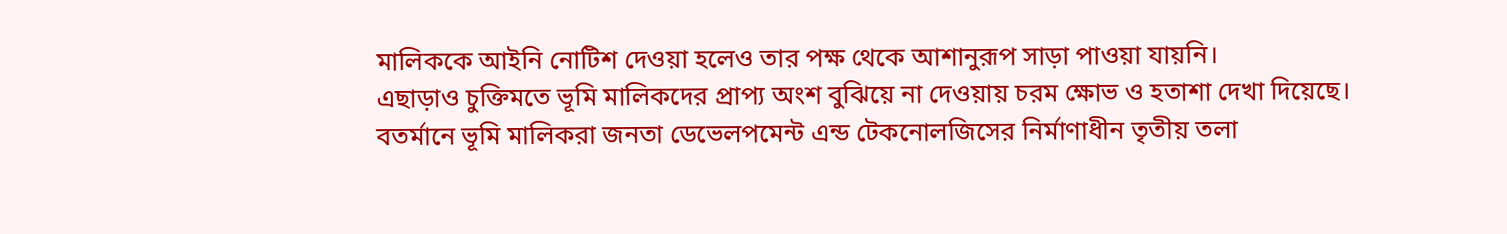মালিককে আইনি নোটিশ দেওয়া হলেও তার পক্ষ থেকে আশানুরূপ সাড়া পাওয়া যায়নি।
এছাড়াও চুক্তিমতে ভূমি মালিকদের প্রাপ্য অংশ বুঝিয়ে না দেওয়ায় চরম ক্ষোভ ও হতাশা দেখা দিয়েছে।
বতর্মানে ভূমি মালিকরা জনতা ডেভেলপমেন্ট এন্ড টেকনোলজিসের নির্মাণাধীন তৃতীয় তলা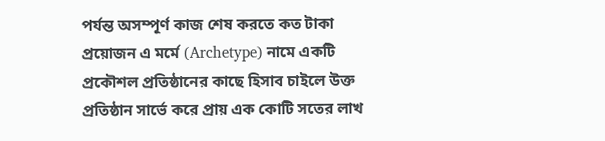পর্যন্ত অসম্পূর্ণ কাজ শেষ করতে কত টাকা প্রয়োজন এ মর্মে (Archetype) নামে একটি প্রকৌশল প্রতিষ্ঠানের কাছে হিসাব চাইলে উক্ত প্রতিষ্ঠান সার্ভে করে প্রায় এক কোটি সতের লাখ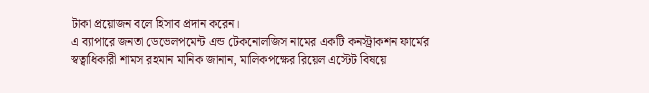টাকা প্রয়োজন বলে হিসাব প্রদান করেন।
এ ব্যাপারে জনতা ডেভেলপমেন্ট এন্ড টেকনোলজিস নামের একটি কনস্ট্রাকশন ফার্মের স্বত্বাধিকারী শামস রহমান মানিক জানান, মালিকপক্ষের রিয়েল এস্টেট বিষয়ে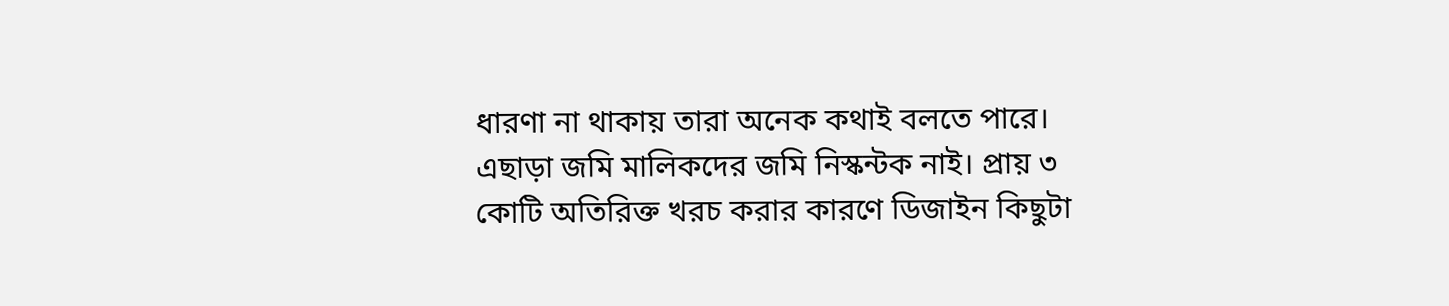ধারণা না থাকায় তারা অনেক কথাই বলতে পারে।
এছাড়া জমি মালিকদের জমি নিস্কন্টক নাই। প্রায় ৩ কোটি অতিরিক্ত খরচ করার কারণে ডিজাইন কিছুটা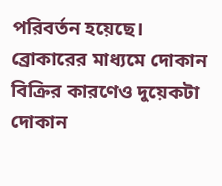পরিবর্তন হয়েছে। ব্রোকারের মাধ্যমে দোকান বিক্রির কারণেও দুয়েকটা দোকান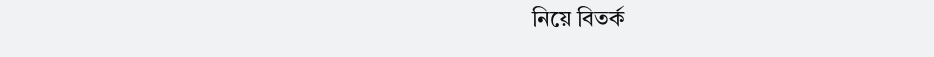নিয়ে বিতর্ক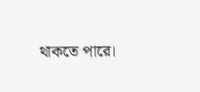থাকতে পারে।